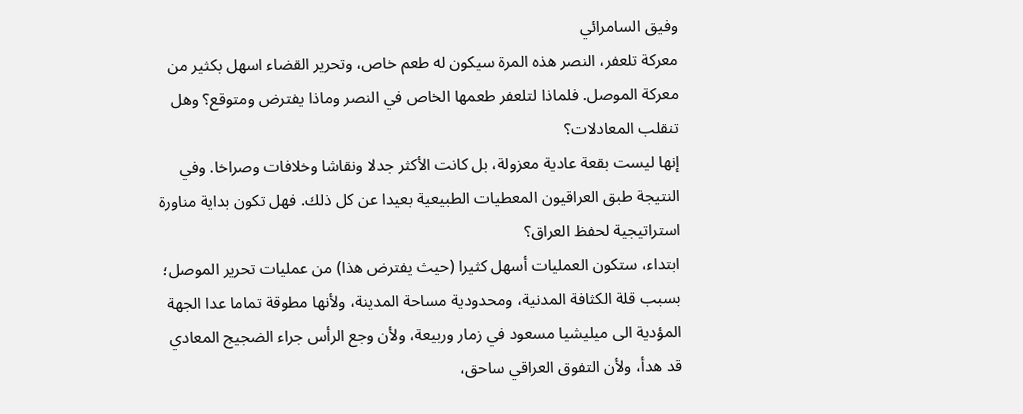وفيق السامرائي
معركة تلعفر، النصر هذه المرة سيكون له طعم خاص، وتحرير القضاء اسهل بكثير من معركة الموصل. فلماذا لتلعفر طعمها الخاص في النصر وماذا يفترض ومتوقع؟ وهل تنقلب المعادلات؟
إنها ليست بقعة عادية معزولة، بل كانت الأكثر جدلا ونقاشا وخلافات وصراخا. وفي النتيجة طبق العراقيون المعطيات الطبيعية بعيدا عن كل ذلك. فهل تكون بداية مناورة استراتيجية لحفظ العراق؟
ابتداء، ستكون العمليات أسهل كثيرا (حيث يفترض هذا) من عمليات تحرير الموصل؛ بسبب قلة الكثافة المدنية، ومحدودية مساحة المدينة، ولأنها مطوقة تماما عدا الجهة المؤدية الى ميليشيا مسعود في زمار وربيعة، ولأن وجع الرأس جراء الضجيج المعادي قد هدأ، ولأن التفوق العراقي ساحق،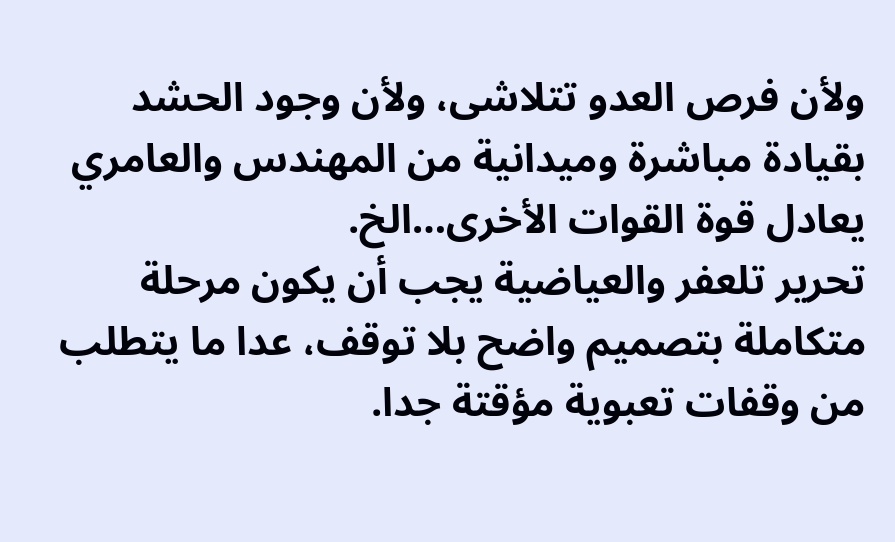ولأن فرص العدو تتلاشى، ولأن وجود الحشد بقيادة مباشرة وميدانية من المهندس والعامري يعادل قوة القوات الأخرى…الخ.
تحرير تلعفر والعياضية يجب أن يكون مرحلة متكاملة بتصميم واضح بلا توقف، عدا ما يتطلب من وقفات تعبوية مؤقتة جدا.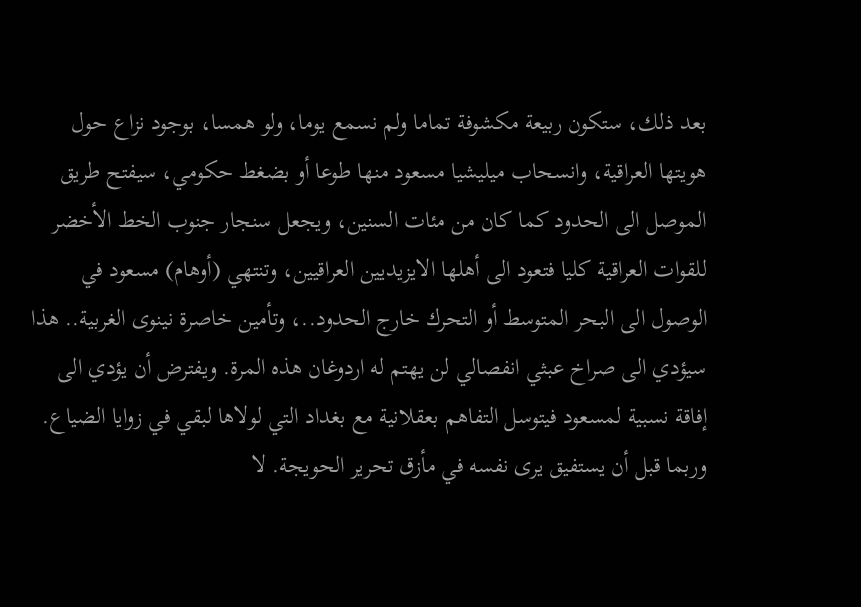بعد ذلك، ستكون ربيعة مكشوفة تماما ولم نسمع يوما، ولو همسا، بوجود نزاع حول هويتها العراقية، وانسحاب ميليشيا مسعود منها طوعا أو بضغط حكومي، سيفتح طريق الموصل الى الحدود كما كان من مئات السنين، ويجعل سنجار جنوب الخط الأخضر للقوات العراقية كليا فتعود الى أهلها الايزيديين العراقيين، وتنتهي (أوهام) مسعود في الوصول الى البحر المتوسط أو التحرك خارج الحدود..، وتأمين خاصرة نينوى الغربية.. هذا سيؤدي الى صراخ عبثي انفصالي لن يهتم له اردوغان هذه المرة. ويفترض أن يؤدي الى إفاقة نسبية لمسعود فيتوسل التفاهم بعقلانية مع بغداد التي لولاها لبقي في زوايا الضياع. وربما قبل أن يستفيق يرى نفسه في مأزق تحرير الحويجة. لا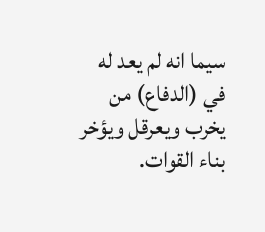سيما انه لم يعد له في (الدفاع) من يخرب ويعرقل ويؤخر بناء القوات.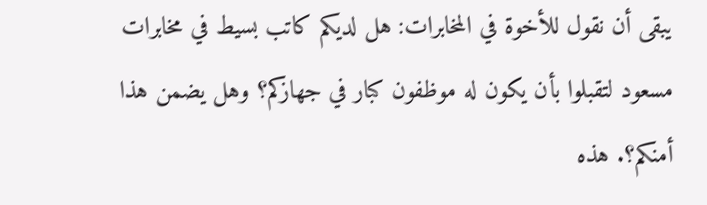يبقى أن نقول للأخوة في المخابرات: هل لديكم كاتب بسيط في مخابرات مسعود لتقبلوا بأن يكون له موظفون كبار في جهازكم؟ وهل يضمن هذا أمنكم؟. هذه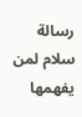رسالة سلام لمن يفهمها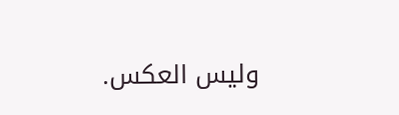وليس العكس.